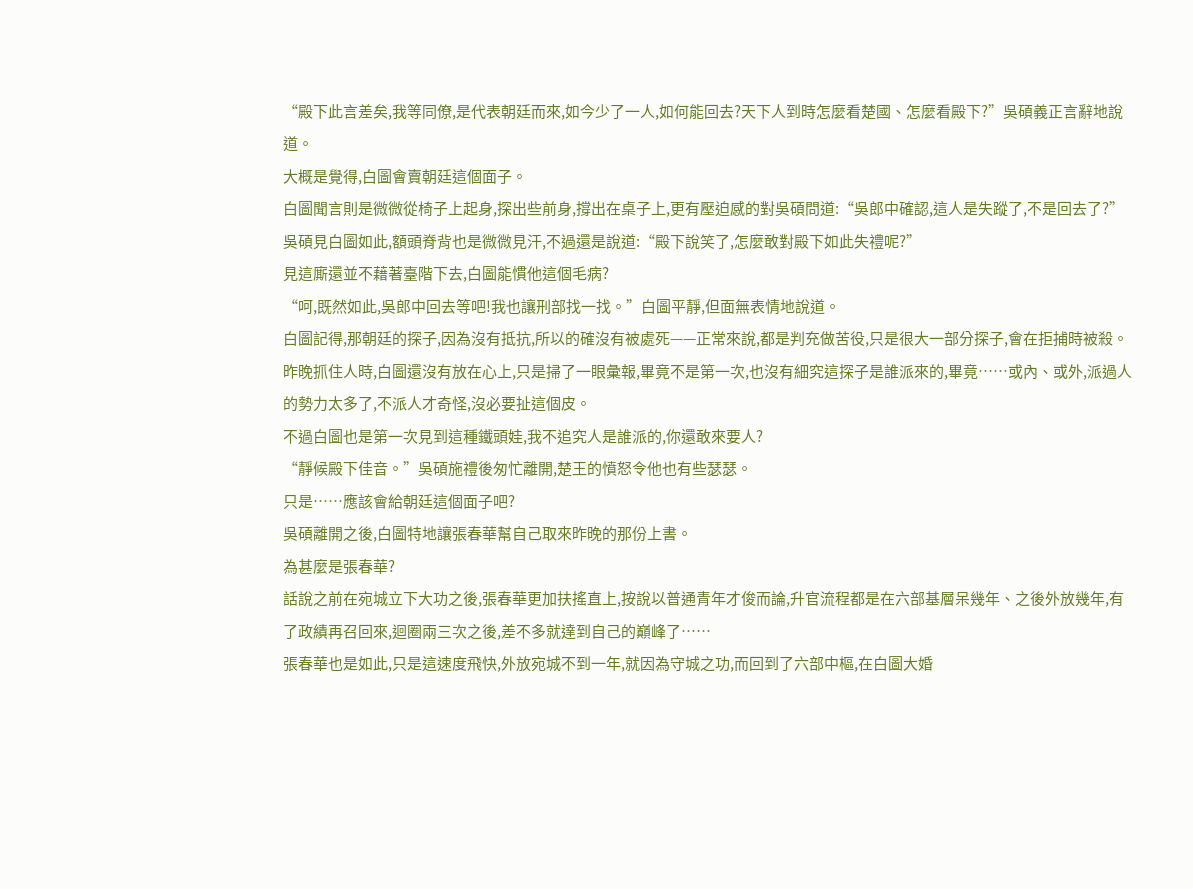“殿下此言差矣,我等同僚,是代表朝廷而來,如今少了一人,如何能回去?天下人到時怎麼看楚國、怎麼看殿下?”吳碩義正言辭地說道。
大概是覺得,白圖會賣朝廷這個面子。
白圖聞言則是微微從椅子上起身,探出些前身,撐出在桌子上,更有壓迫感的對吳碩問道:“吳郎中確認,這人是失蹤了,不是回去了?”
吳碩見白圖如此,額頭脊背也是微微見汗,不過還是說道:“殿下說笑了,怎麼敢對殿下如此失禮呢?”
見這廝還並不藉著臺階下去,白圖能慣他這個毛病?
“呵,既然如此,吳郎中回去等吧!我也讓刑部找一找。”白圖平靜,但面無表情地說道。
白圖記得,那朝廷的探子,因為沒有抵抗,所以的確沒有被處死——正常來說,都是判充做苦役,只是很大一部分探子,會在拒捕時被殺。
昨晚抓住人時,白圖還沒有放在心上,只是掃了一眼彙報,畢竟不是第一次,也沒有細究這探子是誰派來的,畢竟……或內、或外,派過人的勢力太多了,不派人才奇怪,沒必要扯這個皮。
不過白圖也是第一次見到這種鐵頭娃,我不追究人是誰派的,你還敢來要人?
“靜候殿下佳音。”吳碩施禮後匆忙離開,楚王的憤怒令他也有些瑟瑟。
只是……應該會給朝廷這個面子吧?
吳碩離開之後,白圖特地讓張春華幫自己取來昨晚的那份上書。
為甚麼是張春華?
話說之前在宛城立下大功之後,張春華更加扶搖直上,按說以普通青年才俊而論,升官流程都是在六部基層呆幾年、之後外放幾年,有了政績再召回來,迴圈兩三次之後,差不多就達到自己的巔峰了……
張春華也是如此,只是這速度飛快,外放宛城不到一年,就因為守城之功,而回到了六部中樞,在白圖大婚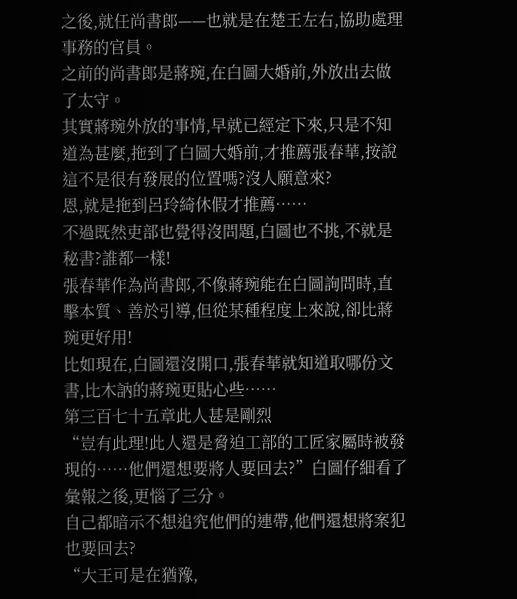之後,就任尚書郎——也就是在楚王左右,協助處理事務的官員。
之前的尚書郎是蔣琬,在白圖大婚前,外放出去做了太守。
其實蔣琬外放的事情,早就已經定下來,只是不知道為甚麼,拖到了白圖大婚前,才推薦張春華,按說這不是很有發展的位置嗎?沒人願意來?
恩,就是拖到呂玲綺休假才推薦……
不過既然吏部也覺得沒問題,白圖也不挑,不就是秘書?誰都一樣!
張春華作為尚書郎,不像蔣琬能在白圖詢問時,直擊本質、善於引導,但從某種程度上來說,卻比蔣琬更好用!
比如現在,白圖還沒開口,張春華就知道取哪份文書,比木訥的蔣琬更貼心些……
第三百七十五章此人甚是剛烈
“豈有此理!此人還是脅迫工部的工匠家屬時被發現的……他們還想要將人要回去?”白圖仔細看了彙報之後,更惱了三分。
自己都暗示不想追究他們的連帶,他們還想將案犯也要回去?
“大王可是在猶豫,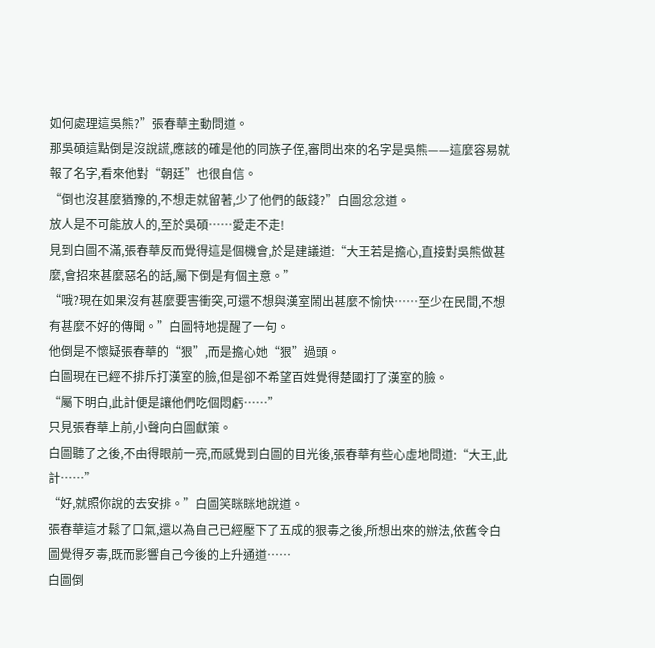如何處理這吳熊?”張春華主動問道。
那吳碩這點倒是沒說謊,應該的確是他的同族子侄,審問出來的名字是吳熊——這麼容易就報了名字,看來他對“朝廷”也很自信。
“倒也沒甚麼猶豫的,不想走就留著,少了他們的飯錢?”白圖忿忿道。
放人是不可能放人的,至於吳碩……愛走不走!
見到白圖不滿,張春華反而覺得這是個機會,於是建議道:“大王若是擔心,直接對吳熊做甚麼,會招來甚麼惡名的話,屬下倒是有個主意。”
“哦?現在如果沒有甚麼要害衝突,可還不想與漢室鬧出甚麼不愉快……至少在民間,不想有甚麼不好的傳聞。”白圖特地提醒了一句。
他倒是不懷疑張春華的“狠”,而是擔心她“狠”過頭。
白圖現在已經不排斥打漢室的臉,但是卻不希望百姓覺得楚國打了漢室的臉。
“屬下明白,此計便是讓他們吃個悶虧……”
只見張春華上前,小聲向白圖獻策。
白圖聽了之後,不由得眼前一亮,而感覺到白圖的目光後,張春華有些心虛地問道:“大王,此計……”
“好,就照你說的去安排。”白圖笑眯眯地說道。
張春華這才鬆了口氣,還以為自己已經壓下了五成的狠毒之後,所想出來的辦法,依舊令白圖覺得歹毒,既而影響自己今後的上升通道……
白圖倒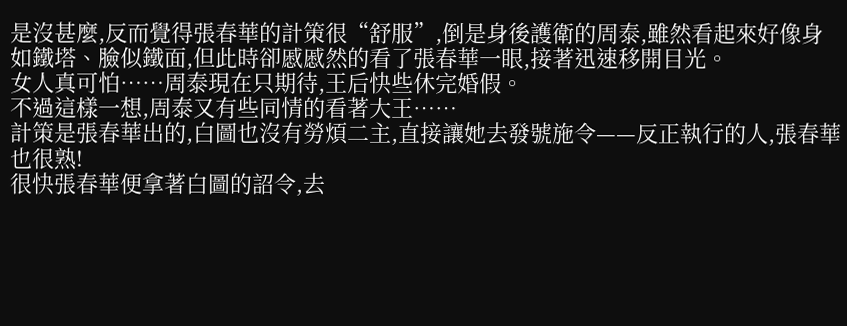是沒甚麼,反而覺得張春華的計策很“舒服”,倒是身後護衛的周泰,雖然看起來好像身如鐵塔、臉似鐵面,但此時卻慼慼然的看了張春華一眼,接著迅速移開目光。
女人真可怕……周泰現在只期待,王后快些休完婚假。
不過這樣一想,周泰又有些同情的看著大王……
計策是張春華出的,白圖也沒有勞煩二主,直接讓她去發號施令——反正執行的人,張春華也很熟!
很快張春華便拿著白圖的詔令,去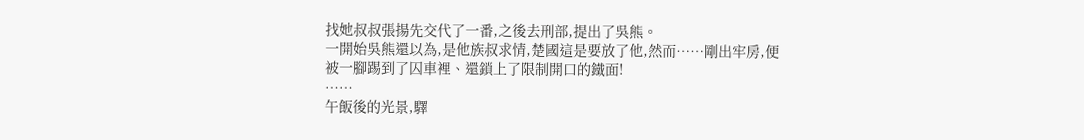找她叔叔張揚先交代了一番,之後去刑部,提出了吳熊。
一開始吳熊還以為,是他族叔求情,楚國這是要放了他,然而……剛出牢房,便被一腳踢到了囚車裡、還鎖上了限制開口的鐵面!
……
午飯後的光景,驛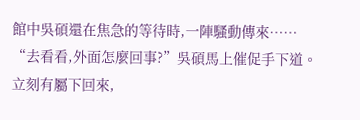館中吳碩還在焦急的等待時,一陣騷動傳來……
“去看看,外面怎麼回事?”吳碩馬上催促手下道。
立刻有屬下回來,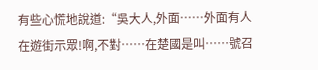有些心慌地說道:“吳大人,外面……外面有人在遊街示眾!啊,不對……在楚國是叫……號召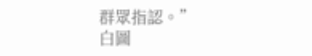群眾指認。”
白圖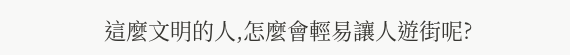這麼文明的人,怎麼會輕易讓人遊街呢?